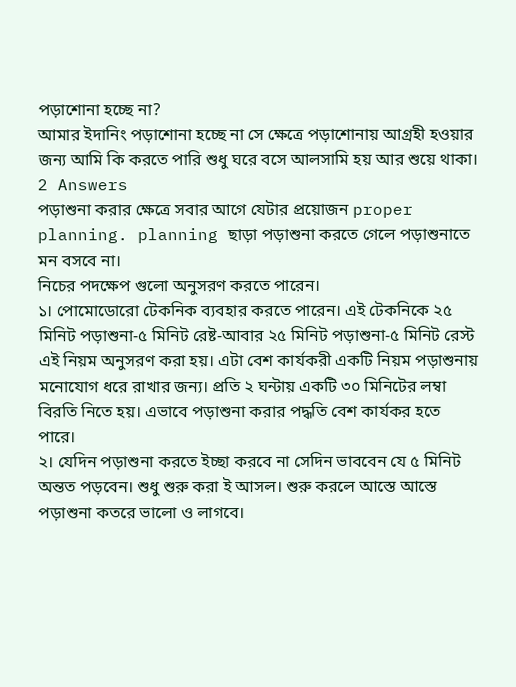পড়াশোনা হচ্ছে না?
আমার ইদানিং পড়াশোনা হচ্ছে না সে ক্ষেত্রে পড়াশোনায় আগ্রহী হওয়ার জন্য আমি কি করতে পারি শুধু ঘরে বসে আলসামি হয় আর শুয়ে থাকা।
2 Answers
পড়াশুনা করার ক্ষেত্রে সবার আগে যেটার প্রয়োজন proper planning. planning ছাড়া পড়াশুনা করতে গেলে পড়াশুনাতে মন বসবে না।
নিচের পদক্ষেপ গুলো অনুসরণ করতে পারেন।
১। পোমোডোরো টেকনিক ব্যবহার করতে পারেন। এই টেকনিকে ২৫ মিনিট পড়াশুনা-৫ মিনিট রেষ্ট-আবার ২৫ মিনিট পড়াশুনা-৫ মিনিট রেস্ট এই নিয়ম অনুসরণ করা হয়। এটা বেশ কার্যকরী একটি নিয়ম পড়াশুনায় মনোযোগ ধরে রাখার জন্য। প্রতি ২ ঘন্টায় একটি ৩০ মিনিটের লম্বা বিরতি নিতে হয়। এভাবে পড়াশুনা করার পদ্ধতি বেশ কার্যকর হতে পারে।
২। যেদিন পড়াশুনা করতে ইচ্ছা করবে না সেদিন ভাববেন যে ৫ মিনিট অন্তত পড়বেন। শুধু শুরু করা ই আসল। শুরু করলে আস্তে আস্তে পড়াশুনা কতরে ভালো ও লাগবে।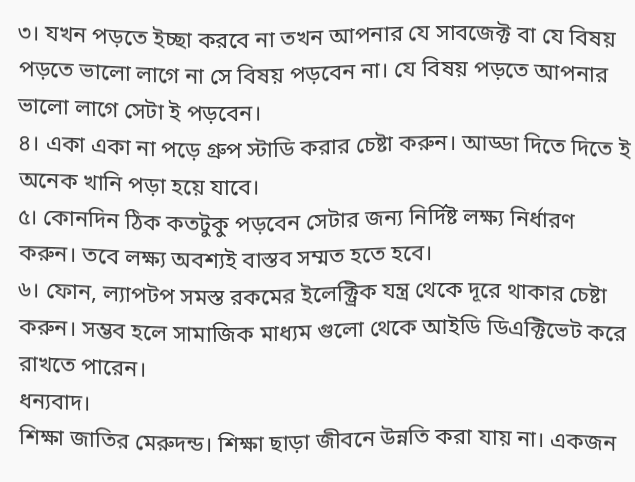৩। যখন পড়তে ইচ্ছা করবে না তখন আপনার যে সাবজেক্ট বা যে বিষয় পড়তে ভালো লাগে না সে বিষয় পড়বেন না। যে বিষয় পড়তে আপনার ভালো লাগে সেটা ই পড়বেন।
৪। একা একা না পড়ে গ্রুপ স্টাডি করার চেষ্টা করুন। আড্ডা দিতে দিতে ই অনেক খানি পড়া হয়ে যাবে।
৫। কোনদিন ঠিক কতটুকু পড়বেন সেটার জন্য নির্দিষ্ট লক্ষ্য নির্ধারণ করুন। তবে লক্ষ্য অবশ্যই বাস্তব সম্মত হতে হবে।
৬। ফোন, ল্যাপটপ সমস্ত রকমের ইলেক্ট্রিক যন্ত্র থেকে দূরে থাকার চেষ্টা করুন। সম্ভব হলে সামাজিক মাধ্যম গুলো থেকে আইডি ডিএক্টিভেট করে রাখতে পারেন।
ধন্যবাদ।
শিক্ষা জাতির মেরুদন্ড। শিক্ষা ছাড়া জীবনে উন্নতি করা যায় না। একজন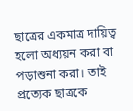ছাত্রের একমাত্র দায়িত্ব হলো অধ্যয়ন করা বা পড়াশুনা করা। তাই প্রত্যেক ছাত্রকে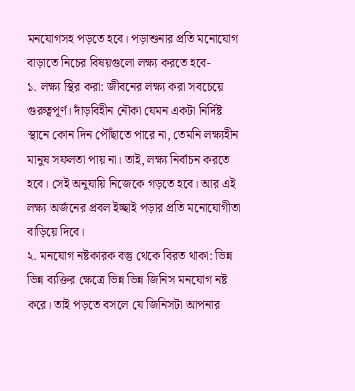মনযোগসহ পড়তে হবে। পড়াশুনার প্রতি মনোযোগ বাড়াতে নিচের বিষয়গুলো লক্ষ্য করতে হবে-
১. লক্ষ্য স্থির করা: জীবনের লক্ষ্য করা সবচেয়ে গুরুত্বপূর্ণ। দাঁড়বিহীন নৌকা যেমন একটা নির্দিষ্ট স্থানে কোন দিন পৌঁছাতে পারে না, তেমনি লক্ষ্যহীন মানুষ সফলতা পায় না। তাই, লক্ষ্য নির্বাচন করতে হবে। সেই অনুযায়ি নিজেকে গড়তে হবে। আর এই লক্ষ্য অর্জনের প্রবল ইচ্ছাই পড়ার প্রতি মনোযোগীতা বাড়িয়ে দিবে।
২. মনযোগ নষ্টকারক বস্তু থেকে বিরত থাকা: ভিন্ন ভিন্ন ব্যক্তির ক্ষেত্রে ভিন্ন ভিন্ন জিনিস মনযোগ নষ্ট করে। তাই পড়তে বসলে যে জিনিসটা আপনার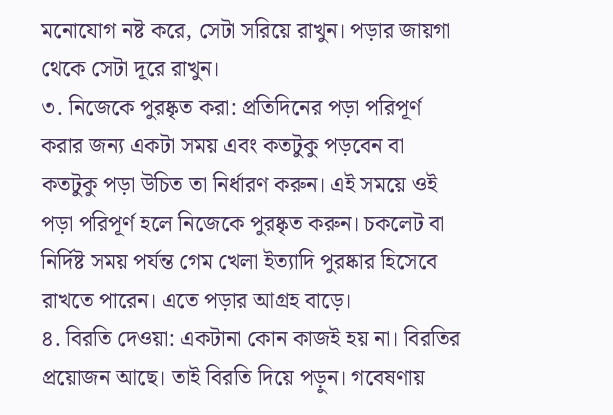মনোযোগ নষ্ট করে, সেটা সরিয়ে রাখুন। পড়ার জায়গা থেকে সেটা দূরে রাখুন।
৩. নিজেকে পুরষ্কৃত করা: প্রতিদিনের পড়া পরিপূর্ণ করার জন্য একটা সময় এবং কতটুকু পড়বেন বা কতটুকু পড়া উচিত তা নির্ধারণ করুন। এই সময়ে ওই পড়া পরিপূর্ণ হলে নিজেকে পুরষ্কৃত করুন। চকলেট বা নির্দিষ্ট সময় পর্যন্ত গেম খেলা ইত্যাদি পুরষ্কার হিসেবে রাখতে পারেন। এতে পড়ার আগ্রহ বাড়ে।
৪. বিরতি দেওয়া: একটানা কোন কাজই হয় না। বিরতির প্রয়োজন আছে। তাই বিরতি দিয়ে পড়ুন। গবেষণায়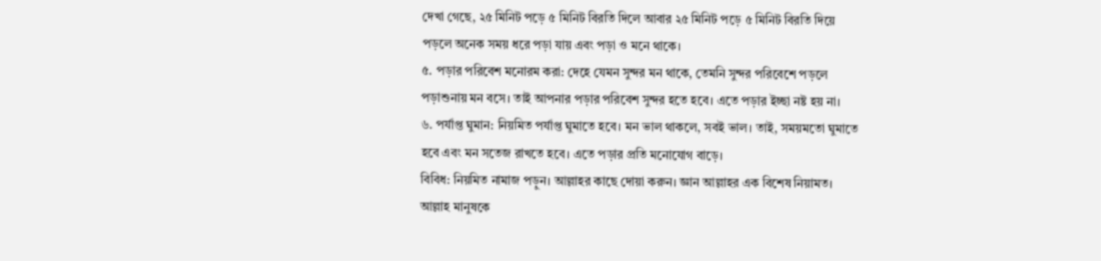দেখা গেছে, ২৫ মিনিট পড়ে ৫ মিনিট বিরতি দিলে আবার ২৫ মিনিট পড়ে ৫ মিনিট বিরতি দিয়ে পড়লে অনেক সময় ধরে পড়া যায় এবং পড়া ও মনে থাকে।
৫. পড়ার পরিবেশ মনোরম করা: দেহে যেমন সুন্দর মন থাকে, তেমনি সুন্দর পরিবেশে পড়লে পড়াশুনায় মন বসে। তাই আপনার পড়ার পরিবেশ সুন্দর হতে হবে। এতে পড়ার ইচ্ছা নষ্ট হয় না।
৬. পর্যাপ্ত ঘুমান: নিয়মিত পর্যাপ্ত ঘুমাতে হবে। মন ভাল থাকলে, সবই ভাল। তাই, সময়মতো ঘুমাতে হবে এবং মন সতেজ রাখতে হবে। এতে পড়ার প্রতি মনোযোগ বাড়ে।
বিবিধ: নিয়মিত নামাজ পড়ুন। আল্লাহর কাছে দোয়া করুন। জ্ঞান আল্লাহর এক বিশেষ নিয়ামত। আল্লাহ মানুষকে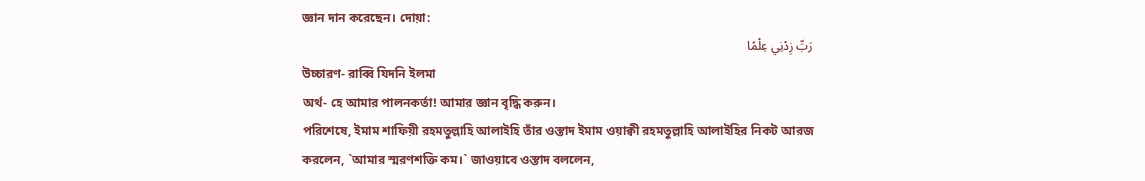জ্ঞান দান করেছেন। দোয়া:
رَبِّ زِدْنِي عِلْمًا
উচ্চারণ- রাব্বি যিদনি ইলমা
অর্থ- হে আমার পালনকর্তা! আমার জ্ঞান বৃদ্ধি করুন।
পরিশেষে, ইমাম শাফিয়ী রহমতুল্লাহি আলাইহি তাঁর ওস্তাদ ইমাম ওয়াক্বী রহমতুল্লাহি আলাইহির নিকট আরজ করলেন, `আমার স্মরণশক্তি কম।` জাওয়াবে ওস্তাদ বললেন,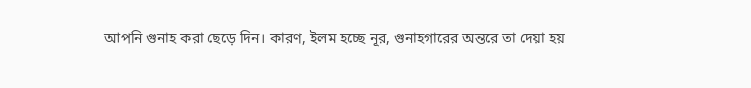আপনি গুনাহ করা ছেড়ে দিন। কারণ, ইলম হচ্ছে নূর, গুনাহগারের অন্তরে তা দেয়া হয়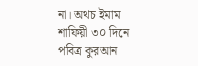না। অথচ ইমাম শাফিয়ী ৩০ দিনে পবিত্র কুরআন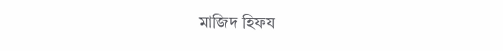মাজিদ হিফয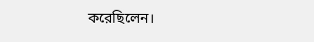করেছিলেন।